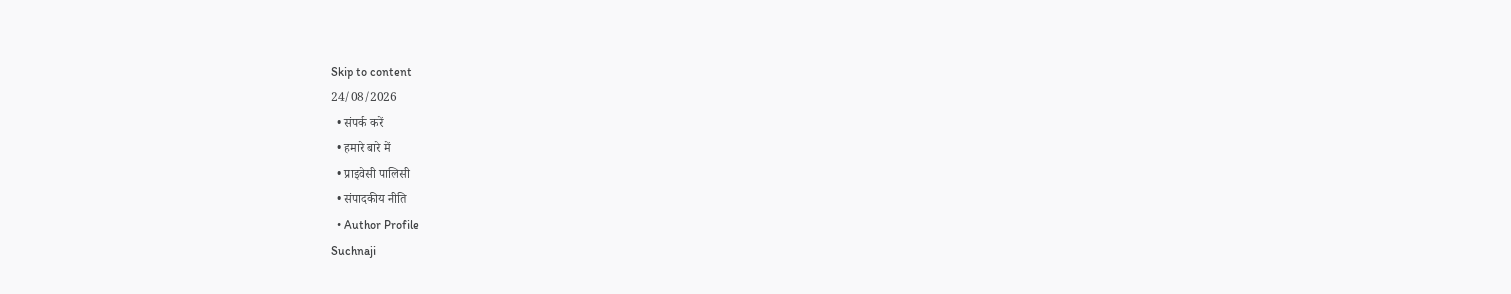Skip to content
24/08/2026
  • संपर्क करें
  • हमारे बारे में
  • प्राइवेसी पालिसी
  • संपादकीय नीति
  • Author Profile
Suchnaji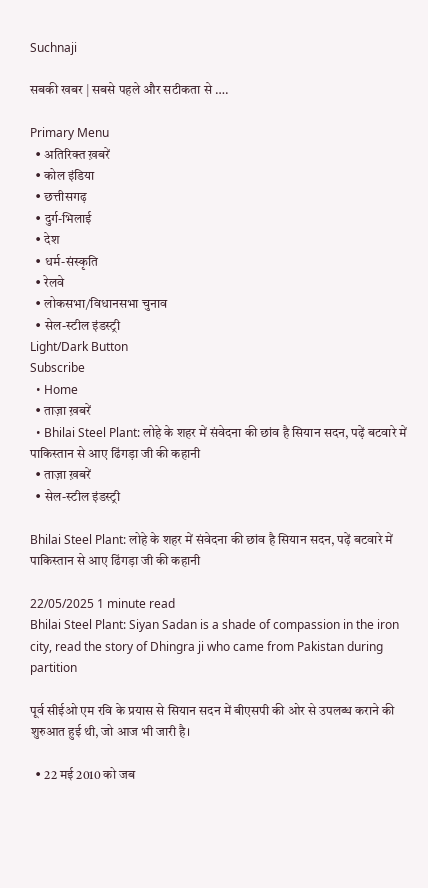Suchnaji

सबकी खबर | सबसे पहले और सटीकता से ….

Primary Menu
  • अतिरिक्त ख़बरें
  • कोल इंडिया
  • छत्तीसगढ़
  • दुर्ग-भिलाई
  • देश
  • धर्म-संस्कृति
  • रेलवे
  • लोकसभा/विधानसभा चुनाव
  • सेल-स्टील इंडस्ट्री
Light/Dark Button
Subscribe
  • Home
  • ताज़ा ख़बरें
  • Bhilai Steel Plant: लोहे के शहर में संवेदना की छांव है सियान सदन, पढ़ें बटवारे में पाकिस्तान से आए ढिंगड़ा जी की कहानी
  • ताज़ा ख़बरें
  • सेल-स्टील इंडस्ट्री

Bhilai Steel Plant: लोहे के शहर में संवेदना की छांव है सियान सदन, पढ़ें बटवारे में पाकिस्तान से आए ढिंगड़ा जी की कहानी

22/05/2025 1 minute read
Bhilai Steel Plant: Siyan Sadan is a shade of compassion in the iron city, read the story of Dhingra ji who came from Pakistan during partition

पूर्व सीईओ एम रवि के प्रयास से सियान सदन में बीएसपी की ओर से उपलब्ध कराने की शुरुआत हुई थी, जो आज भी जारी है।

  • 22 मई 2010 को जब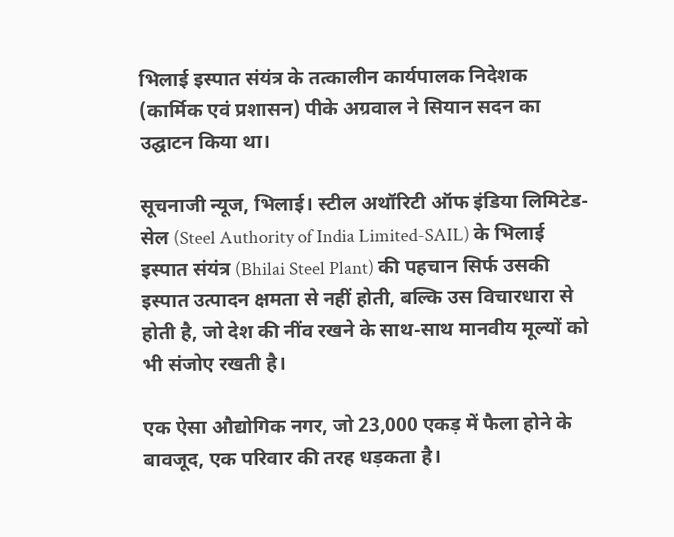भिलाई इस्पात संयंत्र के तत्कालीन कार्यपालक निदेशक (कार्मिक एवं प्रशासन) पीके अग्रवाल ने सियान सदन का उद्घाटन किया था।

सूचनाजी न्यूज, भिलाई। स्टील अथॉरिटी ऑफ इंडिया लिमिटेड-सेल (Steel Authority of India Limited-SAIL) के भिलाई इस्पात संयंत्र (Bhilai Steel Plant) की पहचान सिर्फ उसकी इस्पात उत्पादन क्षमता से नहीं होती, बल्कि उस विचारधारा से होती है, जो देश की नींव रखने के साथ-साथ मानवीय मूल्यों को भी संजोए रखती है।

एक ऐसा औद्योगिक नगर, जो 23,000 एकड़ में फैला होने के बावजूद, एक परिवार की तरह धड़कता है।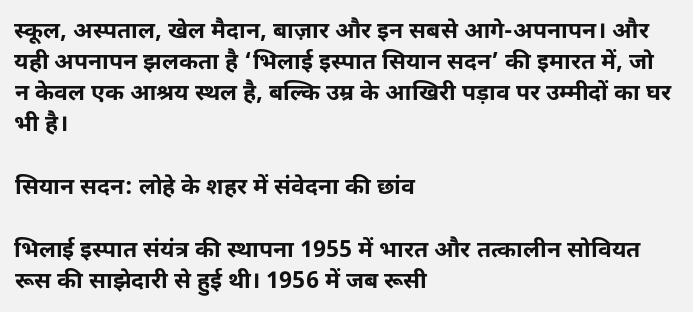स्कूल, अस्पताल, खेल मैदान, बाज़ार और इन सबसे आगे-अपनापन। और यही अपनापन झलकता है ‘भिलाई इस्पात सियान सदन’ की इमारत में, जो न केवल एक आश्रय स्थल है, बल्कि उम्र के आखिरी पड़ाव पर उम्मीदों का घर भी है।

सियान सदन: लोहे के शहर में संवेदना की छांव

भिलाई इस्पात संयंत्र की स्थापना 1955 में भारत और तत्कालीन सोवियत रूस की साझेदारी से हुई थी। 1956 में जब रूसी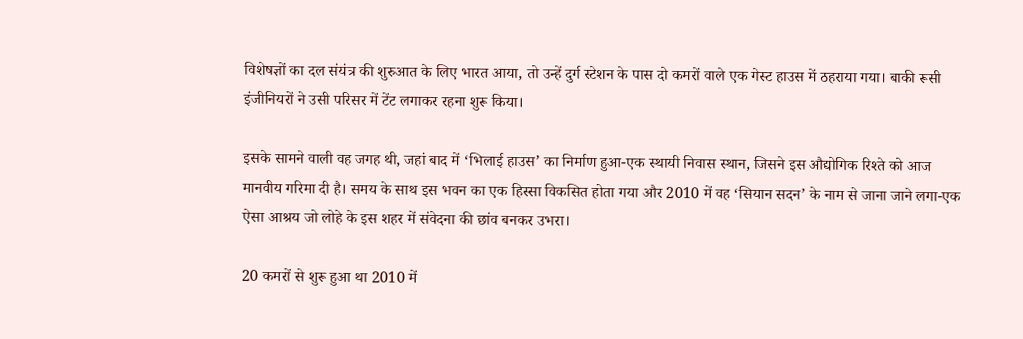विशेषज्ञों का दल संयंत्र की शुरुआत के लिए भारत आया, तो उन्हें दुर्ग स्टेशन के पास दो कमरों वाले एक गेस्ट हाउस में ठहराया गया। बाकी रूसी इंजीनियरों ने उसी परिसर में टेंट लगाकर रहना शुरू किया।

इसके सामने वाली वह जगह थी, जहां बाद में ‘भिलाई हाउस’ का निर्माण हुआ-एक स्थायी निवास स्थान, जिसने इस औद्योगिक रिश्ते को आज मानवीय गरिमा दी है। समय के साथ इस भवन का एक हिस्सा विकसित होता गया और 2010 में वह ‘सियान सदन’ के नाम से जाना जाने लगा-एक ऐसा आश्रय जो लोहे के इस शहर में संवेदना की छांव बनकर उभरा।

20 कमरों से शुरू हुआ था 2010 में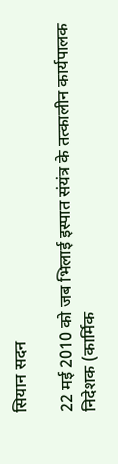सियान सदन

22 मई 2010 को जब भिलाई इस्पात संयंत्र के तत्कालीन कार्यपालक निदेशक (कार्मिक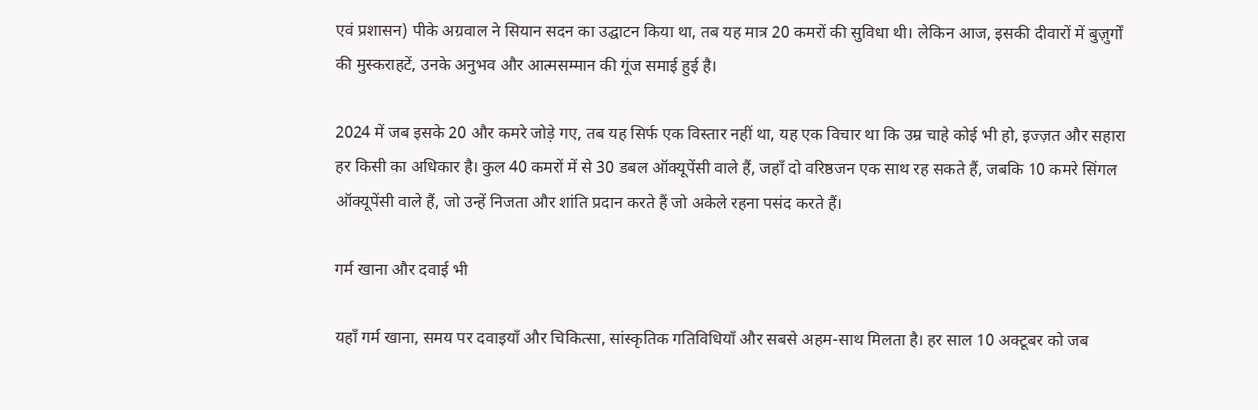एवं प्रशासन) पीके अग्रवाल ने सियान सदन का उद्घाटन किया था, तब यह मात्र 20 कमरों की सुविधा थी। लेकिन आज, इसकी दीवारों में बुज़ुर्गों की मुस्कराहटें, उनके अनुभव और आत्मसम्मान की गूंज समाई हुई है।

2024 में जब इसके 20 और कमरे जोड़े गए, तब यह सिर्फ एक विस्तार नहीं था, यह एक विचार था कि उम्र चाहे कोई भी हो, इज्ज़त और सहारा हर किसी का अधिकार है। कुल 40 कमरों में से 30 डबल ऑक्यूपेंसी वाले हैं, जहाँ दो वरिष्ठजन एक साथ रह सकते हैं, जबकि 10 कमरे सिंगल ऑक्यूपेंसी वाले हैं, जो उन्हें निजता और शांति प्रदान करते हैं जो अकेले रहना पसंद करते हैं।

गर्म खाना और दवाई भी

यहाँ गर्म खाना, समय पर दवाइयाँ और चिकित्सा, सांस्कृतिक गतिविधियाँ और सबसे अहम-साथ मिलता है। हर साल 10 अक्टूबर को जब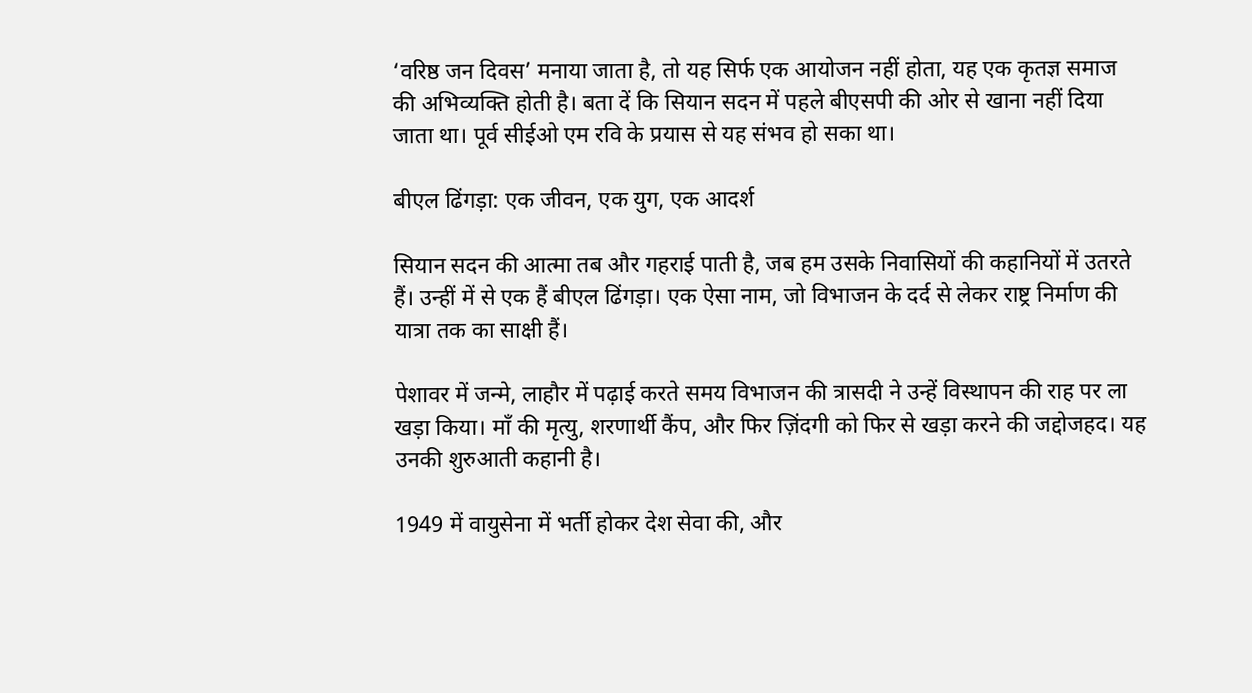‘वरिष्ठ जन दिवस’ मनाया जाता है, तो यह सिर्फ एक आयोजन नहीं होता, यह एक कृतज्ञ समाज की अभिव्यक्ति होती है। बता दें कि सियान सदन में पहले बीएसपी की ओर से खाना नहीं दिया जाता था। पूर्व सीईओ एम रवि के प्रयास से यह संभव हो सका था।

बीएल ढिंगड़ा: एक जीवन, एक युग, एक आदर्श

सियान सदन की आत्मा तब और गहराई पाती है, जब हम उसके निवासियों की कहानियों में उतरते हैं। उन्हीं में से एक हैं बीएल ढिंगड़ा। एक ऐसा नाम, जो विभाजन के दर्द से लेकर राष्ट्र निर्माण की यात्रा तक का साक्षी हैं।

पेशावर में जन्मे, लाहौर में पढ़ाई करते समय विभाजन की त्रासदी ने उन्हें विस्थापन की राह पर ला खड़ा किया। माँ की मृत्यु, शरणार्थी कैंप, और फिर ज़िंदगी को फिर से खड़ा करने की जद्दोजहद। यह उनकी शुरुआती कहानी है।

1949 में वायुसेना में भर्ती होकर देश सेवा की, और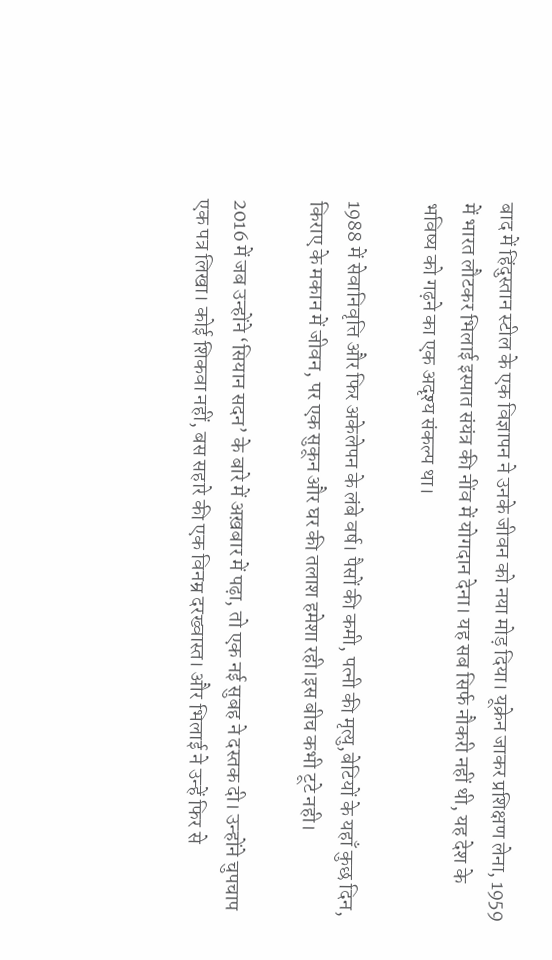बाद में हिंदुस्तान स्टील के एक विज्ञापन ने उनके जीवन को नया मोड़ दिया। यूक्रेन जाकर प्रशिक्षण लेना, 1959 में भारत लौटकर भिलाई इस्पात संयंत्र की नींव में योगदान देना। यह सब सिर्फ नौकरी नहीं थी, यह देश के भविष्य को गढ़ने का एक अदृश्य संकल्प था।

1988 में सेवानिवृत्ति और फिर अकेलेपन के लंबे वर्ष। पैसों की कमी, पत्नी की मृत्यु,बेटियों के यहाँ कुछ दिन, किराए के मकान में जीवन, पर एक सुकून और घर की तलाश हमेशा रही।इस बीच कभी टूटे नही।

2016 में जब उन्होंने ‘सियान सदन’ के बारे में अख़बार में पढ़ा, तो एक नई सुबह ने दस्तक दी। उन्होंने चुपचाप एक पत्र लिखा। कोई शिकवा नहीं, बस सहारे की एक विनम्र दरख्वास्त। और भिलाई ने उन्हें फिर से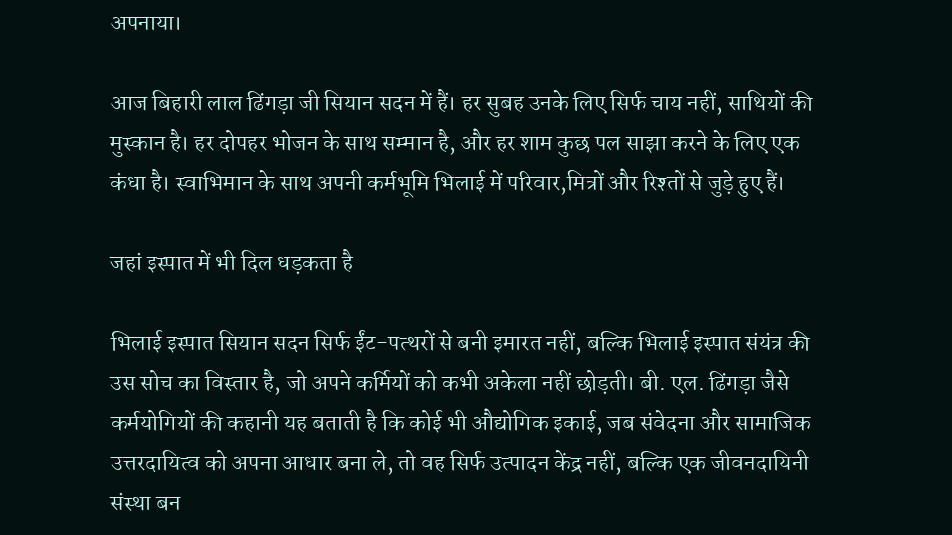अपनाया।

आज बिहारी लाल ढिंगड़ा जी सियान सदन में हैं। हर सुबह उनके लिए सिर्फ चाय नहीं, साथियों की मुस्कान है। हर दोपहर भोजन के साथ सम्मान है, और हर शाम कुछ पल साझा करने के लिए एक कंधा है। स्वाभिमान के साथ अपनी कर्मभूमि भिलाई में परिवार,मित्रों और रिश्तों से जुड़े हुए हैं।

जहां इस्पात में भी दिल धड़कता है

भिलाई इस्पात सियान सदन सिर्फ ईंट-पत्थरों से बनी इमारत नहीं, बल्कि भिलाई इस्पात संयंत्र की उस सोच का विस्तार है, जो अपने कर्मियों को कभी अकेला नहीं छोड़ती। बी. एल. ढिंगड़ा जैसे कर्मयोगियों की कहानी यह बताती है कि कोई भी औद्योगिक इकाई, जब संवेदना और सामाजिक उत्तरदायित्व को अपना आधार बना ले, तो वह सिर्फ उत्पादन केंद्र नहीं, बल्कि एक जीवनदायिनी संस्था बन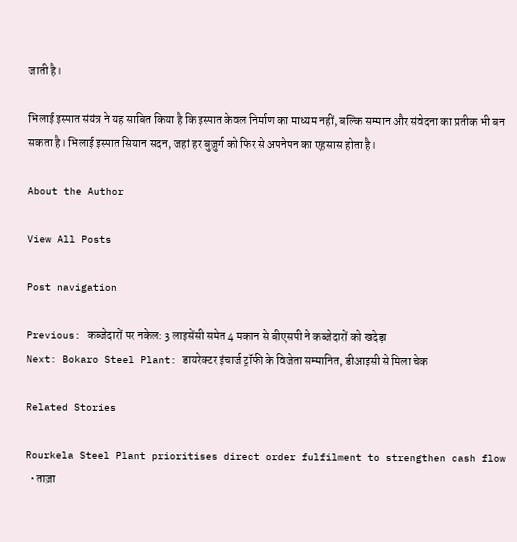जाती है।

भिलाई इस्पात संयंत्र ने यह साबित किया है कि इस्पात केवल निर्माण का माध्यम नहीं, बल्कि सम्मान और संवेदना का प्रतीक भी बन सकता है। भिलाई इस्पात सियान सदन, जहां हर बुज़ुर्ग को फिर से अपनेपन का एहसास होता है।

About the Author

View All Posts

Post navigation

Previous: कब्जेदारों पर नकेल: 3 लाइसेंसी समेत 4 मकान से बीएसपी ने कब्जेदारों को खदेड़ा
Next: Bokaro Steel Plant: डायरेक्टर इंचार्ज ट्रॉफी के विजेता सम्मानित, डीआइसी से मिला चेक

Related Stories

Rourkela Steel Plant prioritises direct order fulfilment to strengthen cash flow
  • ताज़ा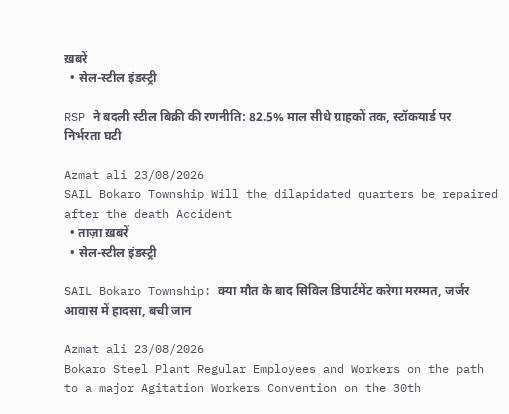ख़बरें
  • सेल-स्टील इंडस्ट्री

RSP ने बदली स्टील बिक्री की रणनीति: 82.5% माल सीधे ग्राहकों तक, स्टॉकयार्ड पर निर्भरता घटी

Azmat ali 23/08/2026
SAIL Bokaro Township Will the dilapidated quarters be repaired after the death Accident
  • ताज़ा ख़बरें
  • सेल-स्टील इंडस्ट्री

SAIL Bokaro Township: क्या मौत के बाद सिविल डिपार्टमेंट करेगा मरम्मत, जर्जर आवास में हादसा, बची जान

Azmat ali 23/08/2026
Bokaro Steel Plant Regular Employees and Workers on the path to a major Agitation Workers Convention on the 30th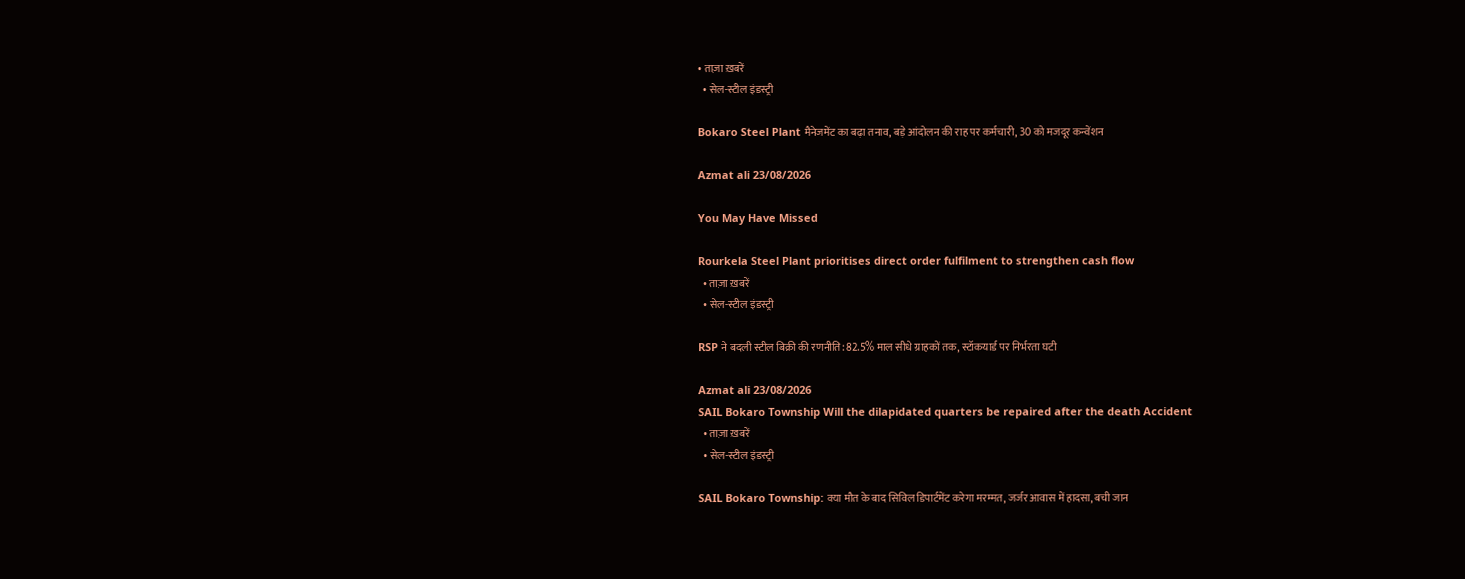• ताज़ा ख़बरें
  • सेल-स्टील इंडस्ट्री

Bokaro Steel Plant मैनेजमेंट का बढ़ा तनाव, बड़े आंदोलन की राह पर कर्मचारी, 30 को मजदूर कन्वेंशन

Azmat ali 23/08/2026

You May Have Missed

Rourkela Steel Plant prioritises direct order fulfilment to strengthen cash flow
  • ताज़ा ख़बरें
  • सेल-स्टील इंडस्ट्री

RSP ने बदली स्टील बिक्री की रणनीति: 82.5% माल सीधे ग्राहकों तक, स्टॉकयार्ड पर निर्भरता घटी

Azmat ali 23/08/2026
SAIL Bokaro Township Will the dilapidated quarters be repaired after the death Accident
  • ताज़ा ख़बरें
  • सेल-स्टील इंडस्ट्री

SAIL Bokaro Township: क्या मौत के बाद सिविल डिपार्टमेंट करेगा मरम्मत, जर्जर आवास में हादसा, बची जान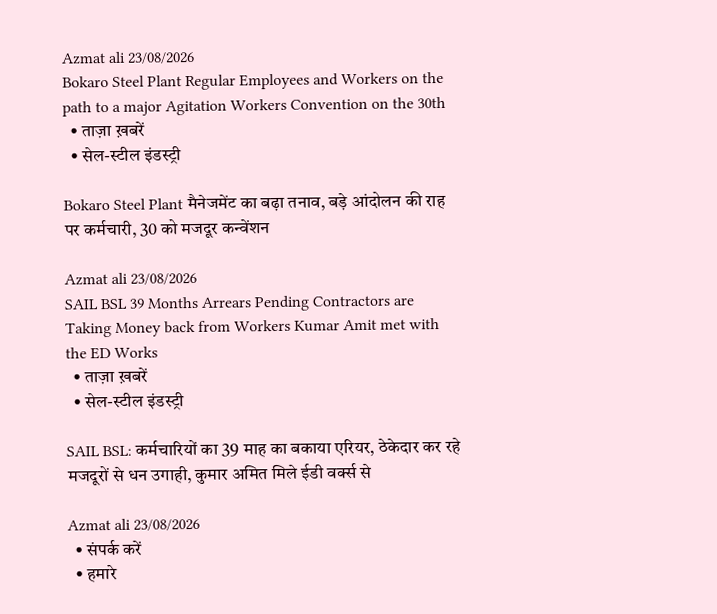Azmat ali 23/08/2026
Bokaro Steel Plant Regular Employees and Workers on the path to a major Agitation Workers Convention on the 30th
  • ताज़ा ख़बरें
  • सेल-स्टील इंडस्ट्री

Bokaro Steel Plant मैनेजमेंट का बढ़ा तनाव, बड़े आंदोलन की राह पर कर्मचारी, 30 को मजदूर कन्वेंशन

Azmat ali 23/08/2026
SAIL BSL 39 Months Arrears Pending Contractors are Taking Money back from Workers Kumar Amit met with the ED Works
  • ताज़ा ख़बरें
  • सेल-स्टील इंडस्ट्री

SAIL BSL: कर्मचारियों का 39 माह का बकाया एरियर, ठेकेदार कर रहे मजदूरों से धन उगाही, कुमार अमित मिले ईडी वर्क्स से

Azmat ali 23/08/2026
  • संपर्क करें
  • हमारे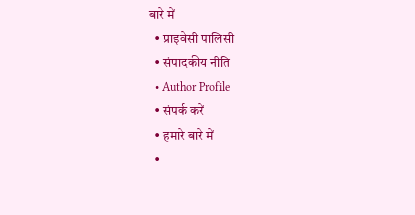बारे में
  • प्राइवेसी पालिसी
  • संपादकीय नीति
  • Author Profile
  • संपर्क करें
  • हमारे बारे में
  •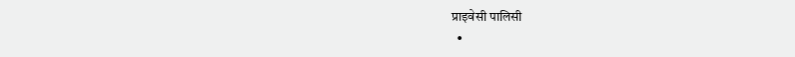प्राइवेसी पालिसी
  •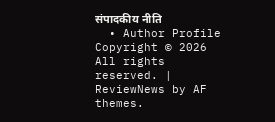संपादकीय नीति
  • Author Profile
Copyright © 2026 All rights reserved. | ReviewNews by AF themes.